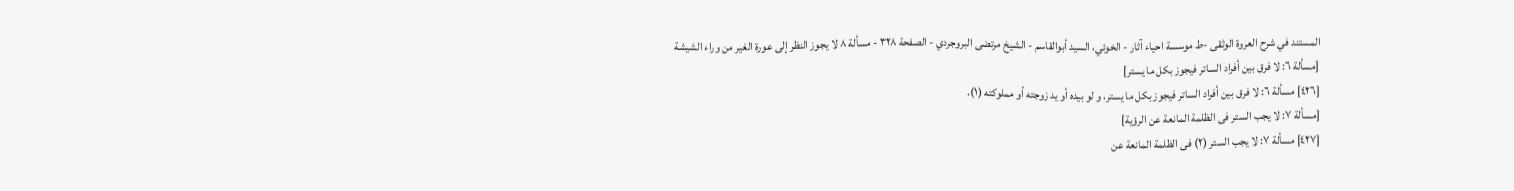المستند في شرح العروة الوثقى -ط موسسة احياء آثار - الخوئي، السيد أبوالقاسم - الشيخ مرتضى البروجردي - الصفحة ٣٢٨ - مسألة ٨ لا یجوز النظر إلی عورة الغیر من وراء الشیشة
[مسألة ٦: لا فرق بین أفراد الساتر فیجوز بکل ما یستر]
[٤٢٦] مسألة ٦: لا فرق بین أفراد الساتر فیجوز بکل ما یستر، و لو بیده أو ید زوجته أو مملوکته (١).
[مسألة ٧: لا یجب الستر فی الظلمة المانعة عن الرؤیة]
[٤٢٧] مسألة ٧: لا یجب الستر (٢) فی الظلمة المانعة عن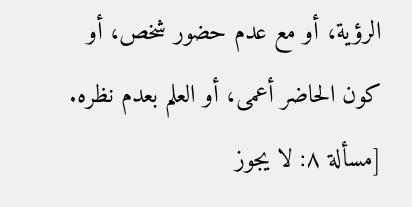الرؤیة، أو مع عدم حضور شخص، أو کون الحاضر أعمی، أو العلم بعدم نظره.
[مسألة ٨: لا یجوز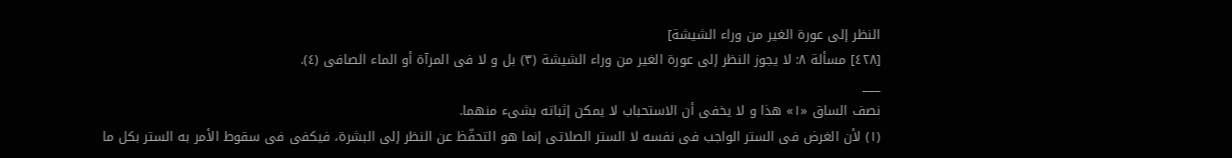النظر إلی عورة الغیر من وراء الشیشة]
[٤٢٨] مسألة ٨: لا یجوز النظر إلی عورة الغیر من وراء الشیشة (٣) بل و لا فی المرآة أو الماء الصافی (٤).
___
نصف الساق «١» هذا و لا یخفی أن الاستحباب لا یمکن إثباته بشیء منهما.
(١) لأن الغرض فی الستر الواجب فی نفسه لا الستر الصلاتی إنما هو التحفّظ عن النظر إلی البشرة، فیکفی فی سقوط الأمر به الستر بکل ما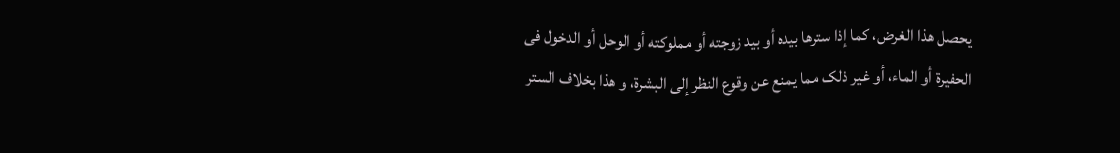یحصل هذا الغرض، کما إذا سترها بیده أو بید زوجته أو مملوکته أو الوحل أو الدخول فی الحفیرة أو الماء، أو غیر ذلک مما یمنع عن وقوع النظر إلی البشرة، و هذا بخلاف الستر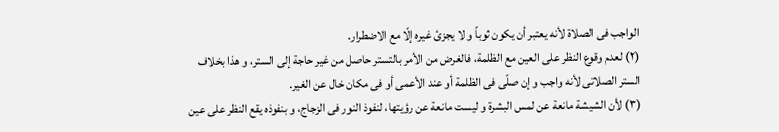الواجب فی الصلاة لأنه یعتبر أن یکون ثوباً و لا یجزئ غیره إلّا مع الاضطرار.
(٢) لعدم وقوع النظر علی العین مع الظلمة، فالغرض من الأمر بالتستر حاصل من غیر حاجة إلی الستر، و هذا بخلاف الستر الصلاتی لأنه واجب و إن صلّی فی الظلمة أو عند الأعمی أو فی مکان خال عن الغیر.
(٣) لأن الشیشة مانعة عن لمس البشرة و لیست مانعة عن رؤیتها، لنفوذ النور فی الزجاج، و بنفوذه یقع النظر علی عین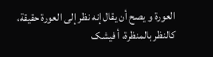العورة و یصح أن یقال إنه نظر إلی العورة حقیقة، کالنظر بالمنظرة، أ فیشک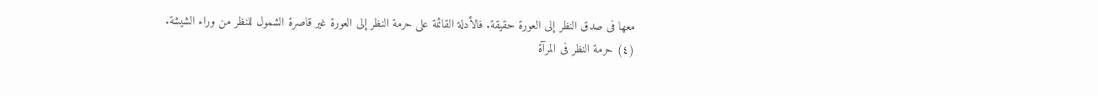معها فی صدق النظر إلی العورة حقیقة. فالأدلة القائمة علی حرمة النظر إلی العورة غیر قاصرة الشمول للنظر من وراء الشیشة.
(٤) حرمة النظر فی المرآة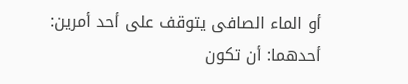أو الماء الصافی یتوقف علی أحد أمرین:
أحدهما: أن تکون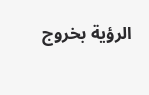الرؤیة بخروج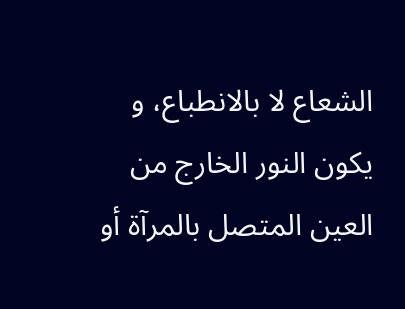الشعاع لا بالانطباع، و یکون النور الخارج من العین المتصل بالمرآة أو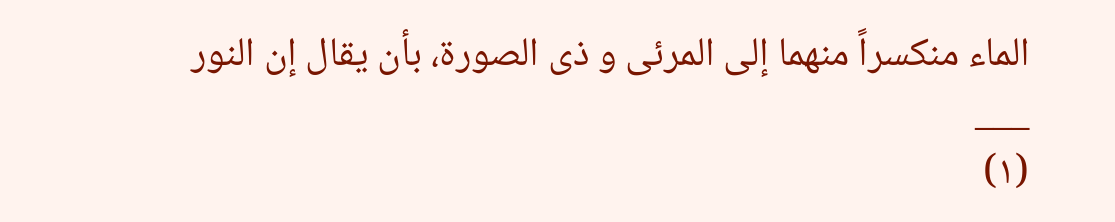الماء منکسراً منهما إلی المرئی و ذی الصورة، بأن یقال إن النور
___
(١)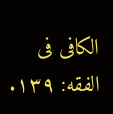الکافی فی الفقه: ١٣٩.